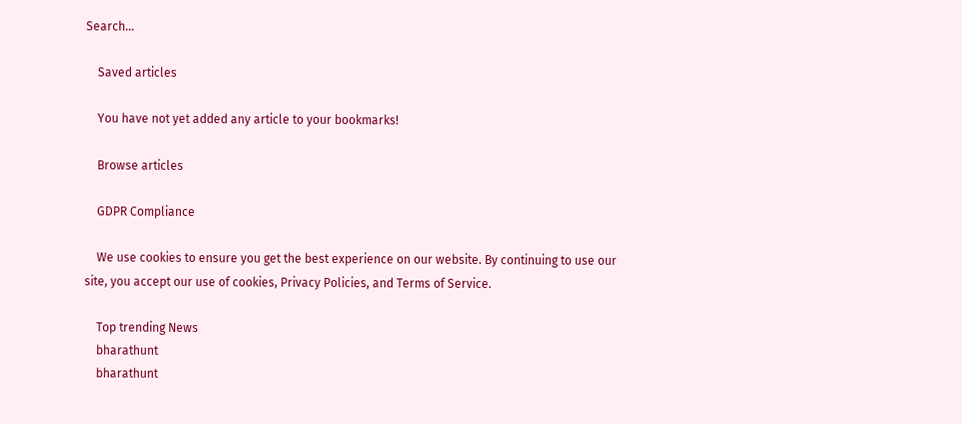Search…

    Saved articles

    You have not yet added any article to your bookmarks!

    Browse articles

    GDPR Compliance

    We use cookies to ensure you get the best experience on our website. By continuing to use our site, you accept our use of cookies, Privacy Policies, and Terms of Service.

    Top trending News
    bharathunt
    bharathunt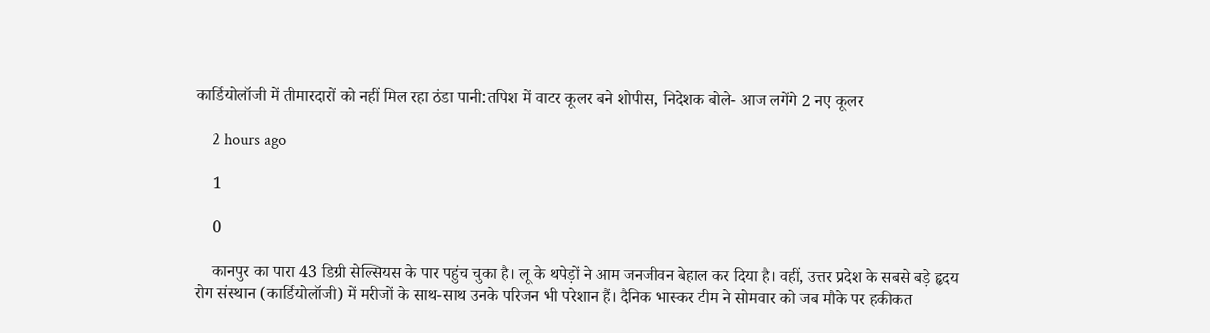कार्डियोलॉजी में तीमारदारों को नहीं मिल रहा ठंडा पानी:तपिश में वाटर कूलर बने शोपीस, निदेशक बोले- आज लगेंगे 2 नए कूलर

    2 hours ago

    1

    0

    कानपुर का पारा 43 डिग्री सेल्सियस के पार पहुंच चुका है। लू के थपेड़ों ने आम जनजीवन बेहाल कर दिया है। वहीं, उत्तर प्रदेश के सबसे बड़े हृदय रोग संस्थान (कार्डियोलॉजी) में मरीजों के साथ-साथ उनके परिजन भी परेशान हैं। दैनिक भास्कर टीम ने सोमवार को जब मौके पर हकीकत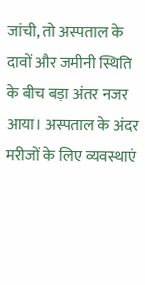जांची, तो अस्पताल के दावों और जमीनी स्थिति के बीच बड़ा अंतर नजर आया। अस्पताल के अंदर मरीजों के लिए व्यवस्थाएं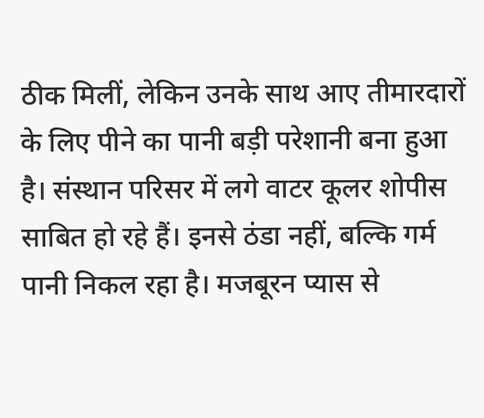ठीक मिलीं, लेकिन उनके साथ आए तीमारदारों के लिए पीने का पानी बड़ी परेशानी बना हुआ है। संस्थान परिसर में लगे वाटर कूलर शोपीस साबित हो रहे हैं। इनसे ठंडा नहीं, बल्कि गर्म पानी निकल रहा है। मजबूरन प्यास से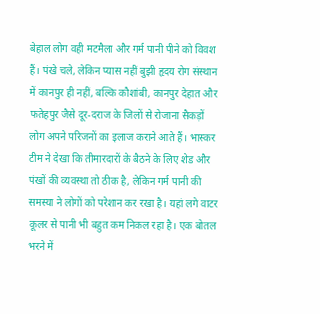बेहाल लोग वही मटमैला और गर्म पानी पीने को विवश हैं। पंखे चले, लेकिन प्यास नहीं बुझी हृदय रोग संस्थान में कानपुर ही नहीं, बल्कि कौशांबी, कानपुर देहात और फतेहपुर जैसे दूर-दराज के जिलों से रोजाना सैकड़ों लोग अपने परिजनों का इलाज कराने आते हैं। भास्कर टीम ने देखा कि तीमारदारों के बैठने के लिए शेड और पंखों की व्यवस्था तो ठीक है, लेकिन गर्म पानी की समस्या ने लोगों को परेशान कर रखा है। यहां लगे वाटर कूलर से पानी भी बहुत कम निकल रहा है। एक बोतल भरने में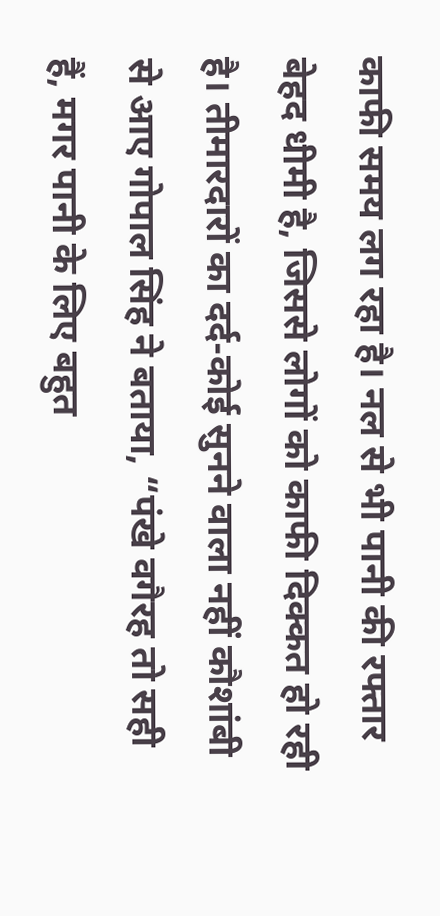काफी समय लग रहा है। नल से भी पानी की रफ्तार बेहद धीमी है, जिससे लोगों को काफी दिक्कत हो रही है। तीमारदारों का दर्द-कोई सुनने वाला नहीं कौशांबी से आए गोपाल सिंह ने बताया, “पंखे वगैरह तो सही हैं, मगर पानी के लिए बहुत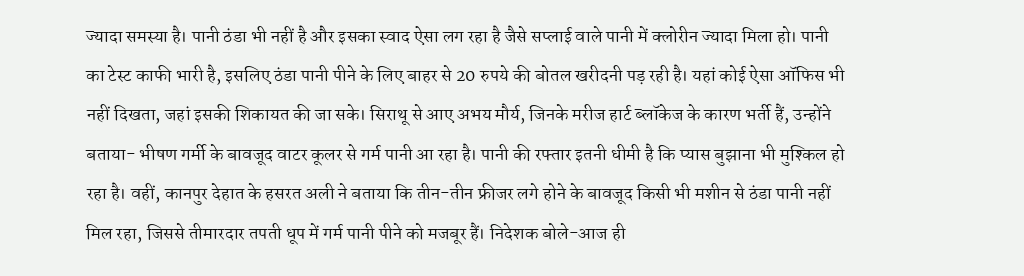ज्यादा समस्या है। पानी ठंडा भी नहीं है और इसका स्वाद ऐसा लग रहा है जैसे सप्लाई वाले पानी में क्लोरीन ज्यादा मिला हो। पानी का टेस्ट काफी भारी है, इसलिए ठंडा पानी पीने के लिए बाहर से 20 रुपये की बोतल खरीदनी पड़ रही है। यहां कोई ऐसा ऑफिस भी नहीं दिखता, जहां इसकी शिकायत की जा सके। सिराथू से आए अभय मौर्य, जिनके मरीज हार्ट ब्लॉकेज के कारण भर्ती हैं, उन्होंने बताया- भीषण गर्मी के बावजूद वाटर कूलर से गर्म पानी आ रहा है। पानी की रफ्तार इतनी धीमी है कि प्यास बुझाना भी मुश्किल हो रहा है। वहीं, कानपुर देहात के हसरत अली ने बताया कि तीन-तीन फ्रीजर लगे होने के बावजूद किसी भी मशीन से ठंडा पानी नहीं मिल रहा, जिससे तीमारदार तपती धूप में गर्म पानी पीने को मजबूर हैं। निदेशक बोले-आज ही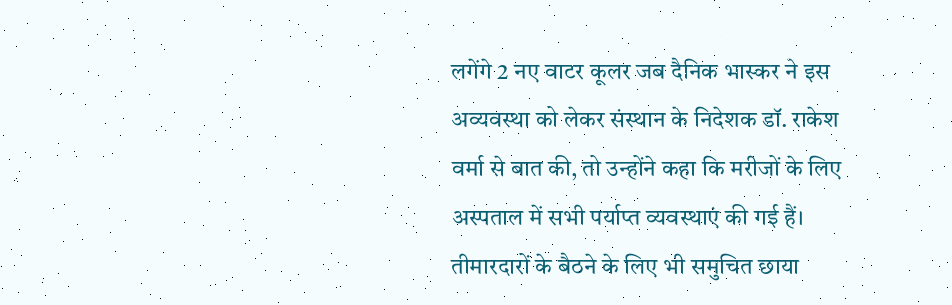लगेंगे 2 नए वाटर कूलर जब दैनिक भास्कर ने इस अव्यवस्था को लेकर संस्थान के निदेशक डॉ. राकेश वर्मा से बात की, तो उन्होंने कहा कि मरीजों के लिए अस्पताल में सभी पर्याप्त व्यवस्थाएं की गई हैं। तीमारदारों के बैठने के लिए भी समुचित छाया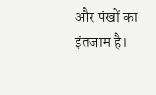और पंखों का इंतजाम है।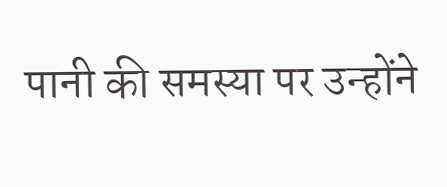पानी की समस्या पर उन्होंने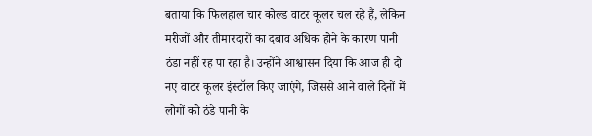बताया कि फिलहाल चार कोल्ड वाटर कूलर चल रहे हैं, लेकिन मरीजों और तीमारदारों का दबाव अधिक होने के कारण पानी ठंडा नहीं रह पा रहा है। उन्होंने आश्वासन दिया कि आज ही दो नए वाटर कूलर इंस्टॉल किए जाएंगे, जिससे आने वाले दिनों में लोगों को ठंडे पानी के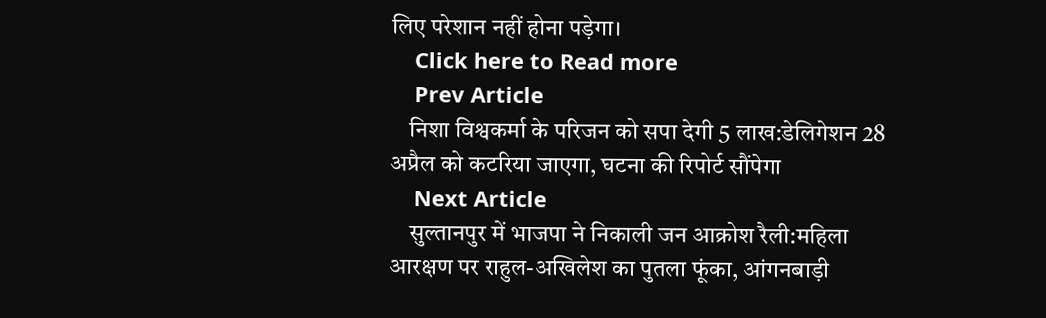लिए परेशान नहीं होना पड़ेगा।
    Click here to Read more
    Prev Article
    निशा विश्वकर्मा के परिजन को सपा देगी 5 लाख:डेलिगेशन 28 अप्रैल को कटरिया जाएगा, घटना की रिपोर्ट सौंपेगा
    Next Article
    सुल्तानपुर में भाजपा ने निकाली जन आक्रोश रैली:महिला आरक्षण पर राहुल-अखिलेश का पुतला फूंका, आंगनबाड़ी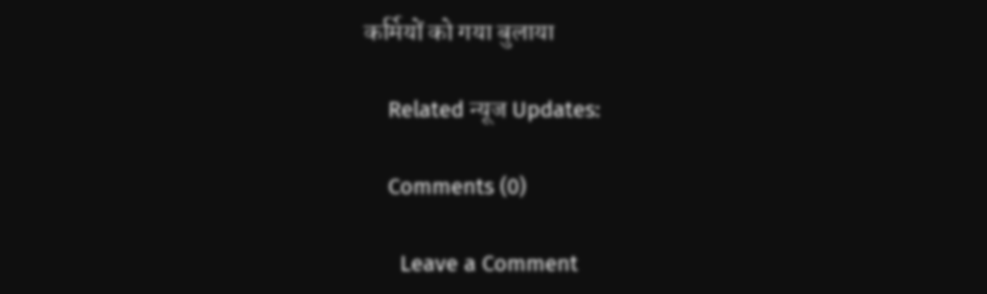कर्मियों को गया बुलाया

    Related न्यूज Updates:

    Comments (0)

      Leave a Comment